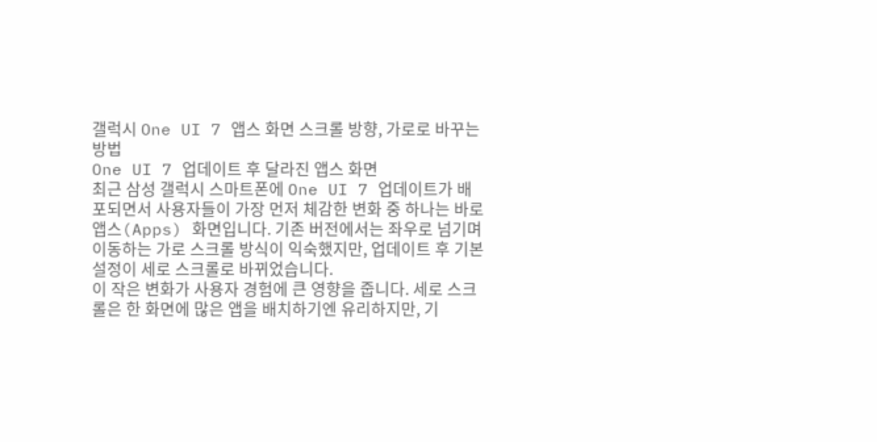갤럭시 One UI 7 앱스 화면 스크롤 방향, 가로로 바꾸는 방법
One UI 7 업데이트 후 달라진 앱스 화면
최근 삼성 갤럭시 스마트폰에 One UI 7 업데이트가 배포되면서 사용자들이 가장 먼저 체감한 변화 중 하나는 바로 앱스(Apps) 화면입니다. 기존 버전에서는 좌우로 넘기며 이동하는 가로 스크롤 방식이 익숙했지만, 업데이트 후 기본 설정이 세로 스크롤로 바뀌었습니다.
이 작은 변화가 사용자 경험에 큰 영향을 줍니다. 세로 스크롤은 한 화면에 많은 앱을 배치하기엔 유리하지만, 기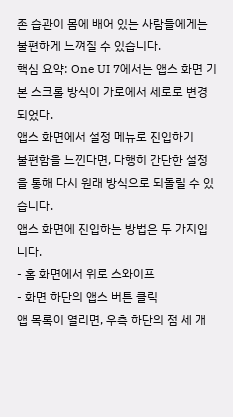존 습관이 몸에 배어 있는 사람들에게는 불편하게 느껴질 수 있습니다.
핵심 요약: One UI 7에서는 앱스 화면 기본 스크롤 방식이 가로에서 세로로 변경되었다.
앱스 화면에서 설정 메뉴로 진입하기
불편함을 느낀다면, 다행히 간단한 설정을 통해 다시 원래 방식으로 되돌릴 수 있습니다.
앱스 화면에 진입하는 방법은 두 가지입니다.
- 홈 화면에서 위로 스와이프
- 화면 하단의 앱스 버튼 클릭
앱 목록이 열리면, 우측 하단의 점 세 개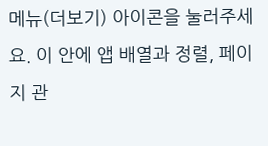메뉴(더보기) 아이콘을 눌러주세요. 이 안에 앱 배열과 정렬, 페이지 관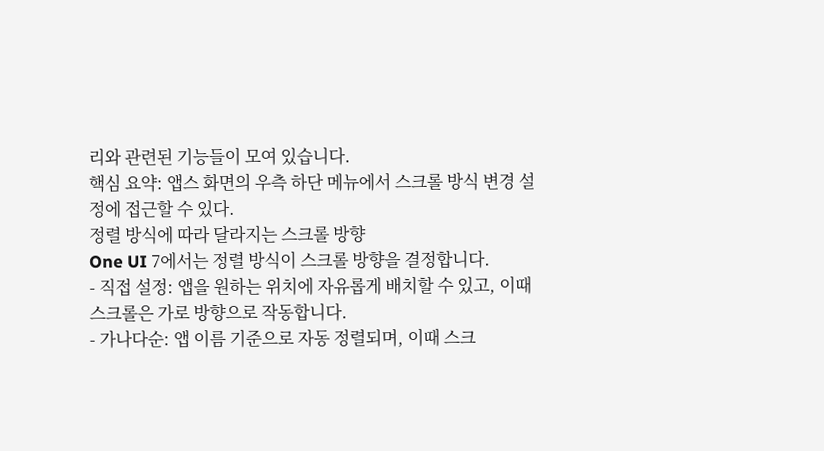리와 관련된 기능들이 모여 있습니다.
핵심 요약: 앱스 화면의 우측 하단 메뉴에서 스크롤 방식 변경 설정에 접근할 수 있다.
정렬 방식에 따라 달라지는 스크롤 방향
One UI 7에서는 정렬 방식이 스크롤 방향을 결정합니다.
- 직접 설정: 앱을 원하는 위치에 자유롭게 배치할 수 있고, 이때 스크롤은 가로 방향으로 작동합니다.
- 가나다순: 앱 이름 기준으로 자동 정렬되며, 이때 스크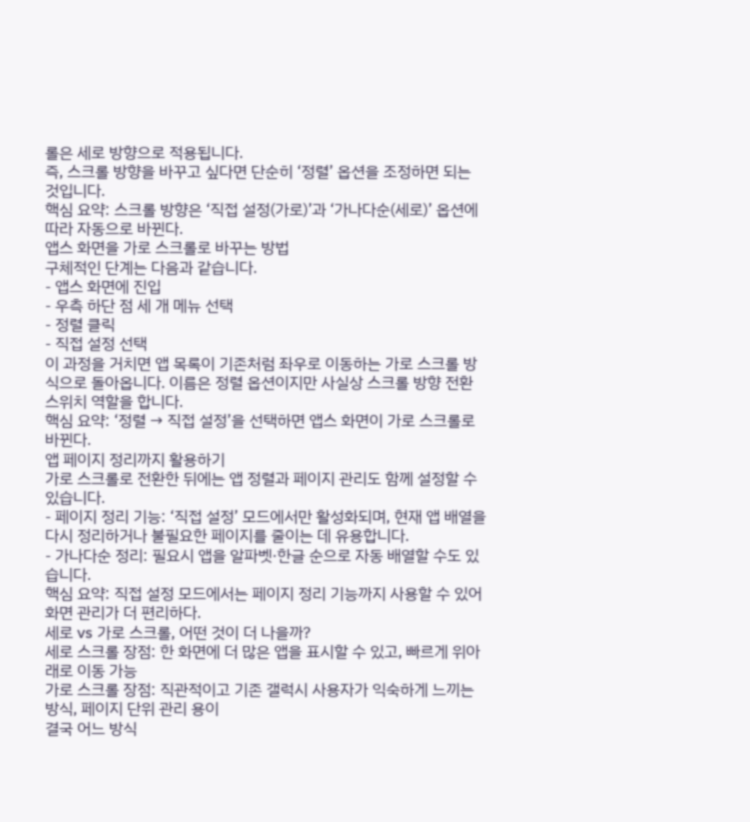롤은 세로 방향으로 적용됩니다.
즉, 스크롤 방향을 바꾸고 싶다면 단순히 ‘정렬’ 옵션을 조정하면 되는 것입니다.
핵심 요약: 스크롤 방향은 ‘직접 설정(가로)’과 ‘가나다순(세로)’ 옵션에 따라 자동으로 바뀐다.
앱스 화면을 가로 스크롤로 바꾸는 방법
구체적인 단계는 다음과 같습니다.
- 앱스 화면에 진입
- 우측 하단 점 세 개 메뉴 선택
- 정렬 클릭
- 직접 설정 선택
이 과정을 거치면 앱 목록이 기존처럼 좌우로 이동하는 가로 스크롤 방식으로 돌아옵니다. 이름은 정렬 옵션이지만 사실상 스크롤 방향 전환 스위치 역할을 합니다.
핵심 요약: ‘정렬 → 직접 설정’을 선택하면 앱스 화면이 가로 스크롤로 바뀐다.
앱 페이지 정리까지 활용하기
가로 스크롤로 전환한 뒤에는 앱 정렬과 페이지 관리도 함께 설정할 수 있습니다.
- 페이지 정리 기능: ‘직접 설정’ 모드에서만 활성화되며, 현재 앱 배열을 다시 정리하거나 불필요한 페이지를 줄이는 데 유용합니다.
- 가나다순 정리: 필요시 앱을 알파벳·한글 순으로 자동 배열할 수도 있습니다.
핵심 요약: 직접 설정 모드에서는 페이지 정리 기능까지 사용할 수 있어 화면 관리가 더 편리하다.
세로 vs 가로 스크롤, 어떤 것이 더 나을까?
세로 스크롤 장점: 한 화면에 더 많은 앱을 표시할 수 있고, 빠르게 위아래로 이동 가능
가로 스크롤 장점: 직관적이고 기존 갤럭시 사용자가 익숙하게 느끼는 방식, 페이지 단위 관리 용이
결국 어느 방식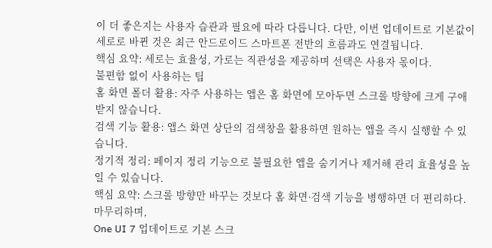이 더 좋은지는 사용자 습관과 필요에 따라 다릅니다. 다만, 이번 업데이트로 기본값이 세로로 바뀐 것은 최근 안드로이드 스마트폰 전반의 흐름과도 연결됩니다.
핵심 요약: 세로는 효율성, 가로는 직관성을 제공하며 선택은 사용자 몫이다.
불편함 없이 사용하는 팁
홈 화면 폴더 활용: 자주 사용하는 앱은 홈 화면에 모아두면 스크롤 방향에 크게 구애받지 않습니다.
검색 기능 활용: 앱스 화면 상단의 검색창을 활용하면 원하는 앱을 즉시 실행할 수 있습니다.
정기적 정리: 페이지 정리 기능으로 불필요한 앱을 숨기거나 제거해 관리 효율성을 높일 수 있습니다.
핵심 요약: 스크롤 방향만 바꾸는 것보다 홈 화면·검색 기능을 병행하면 더 편리하다.
마무리하며,
One UI 7 업데이트로 기본 스크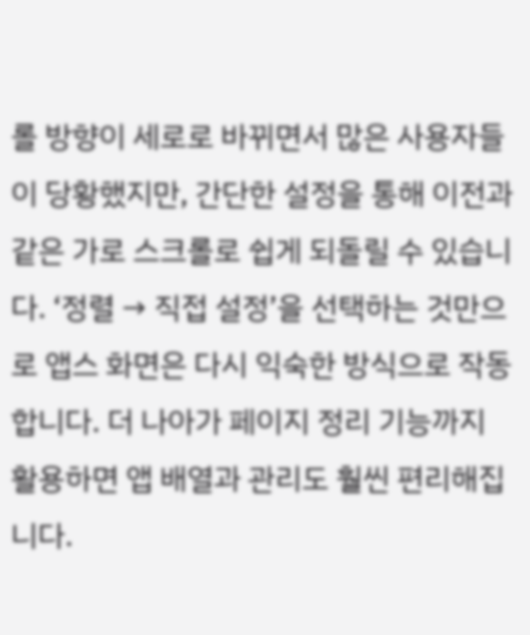롤 방향이 세로로 바뀌면서 많은 사용자들이 당황했지만, 간단한 설정을 통해 이전과 같은 가로 스크롤로 쉽게 되돌릴 수 있습니다. ‘정렬 → 직접 설정’을 선택하는 것만으로 앱스 화면은 다시 익숙한 방식으로 작동합니다. 더 나아가 페이지 정리 기능까지 활용하면 앱 배열과 관리도 훨씬 편리해집니다.